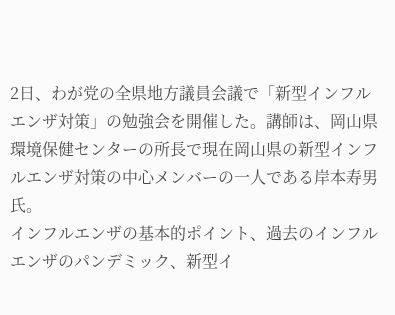2日、わが党の全県地方議員会議で「新型インフルエンザ対策」の勉強会を開催した。講師は、岡山県環境保健センターの所長で現在岡山県の新型インフルエンザ対策の中心メンバーの一人である岸本寿男氏。
インフルエンザの基本的ポイント、過去のインフルエンザのパンデミック、新型イ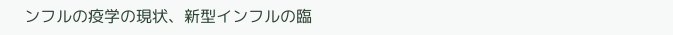ンフルの疫学の現状、新型インフルの臨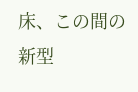床、この間の新型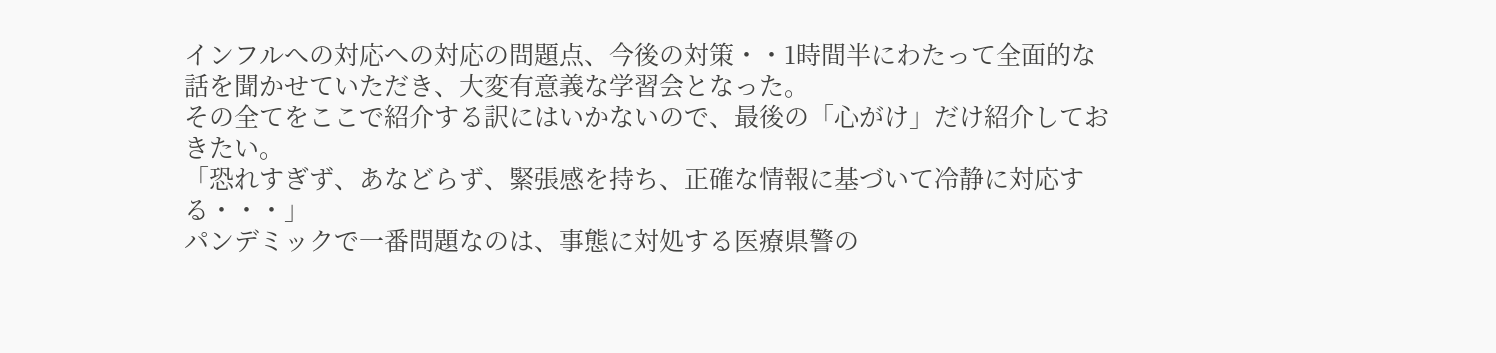インフルへの対応への対応の問題点、今後の対策・・1時間半にわたって全面的な話を聞かせていただき、大変有意義な学習会となった。
その全てをここで紹介する訳にはいかないので、最後の「心がけ」だけ紹介しておきたい。
「恐れすぎず、あなどらず、緊張感を持ち、正確な情報に基づいて冷静に対応する・・・」
パンデミックで一番問題なのは、事態に対処する医療県警の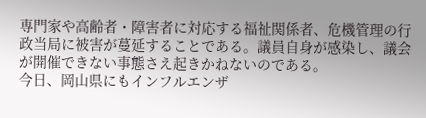専門家や高齢者・障害者に対応する福祉関係者、危機管理の行政当局に被害が蔓延することである。議員自身が感染し、議会が開催できない事態さえ起きかねないのである。
今日、岡山県にもインフルエンザ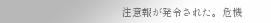注意報が発令された。危機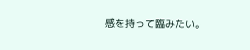感を持って臨みたい。